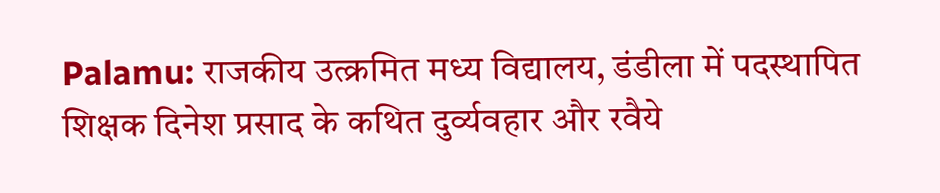Palamu: राजकीय उत्क्रमित मध्य विद्यालय, डंडीला में पदस्थापित शिक्षक दिनेश प्रसाद के कथित दुर्व्यवहार और रवैये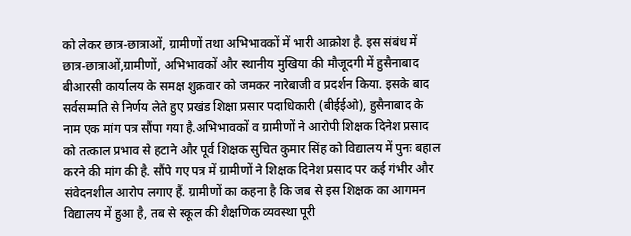को लेकर छात्र-छात्राओं, ग्रामीणों तथा अभिभावकों में भारी आक्रोश है. इस संबंध में छात्र-छात्राओं,ग्रामीणों, अभिभावकों और स्थानीय मुखिया की मौजूदगी में हुसैनाबाद बीआरसी कार्यालय के समक्ष शुक्रवार को जमकर नारेबाजी व प्रदर्शन किया. इसके बाद सर्वसम्मति से निर्णय लेते हुए प्रखंड शिक्षा प्रसार पदाधिकारी (बीईईओ), हुसैनाबाद के नाम एक मांग पत्र सौंपा गया है.अभिभावकों व ग्रामीणों ने आरोपी शिक्षक दिनेश प्रसाद को तत्काल प्रभाव से हटाने और पूर्व शिक्षक सुचित कुमार सिंह को विद्यालय में पुनः बहाल करने की मांग की है. सौंपे गए पत्र में ग्रामीणों ने शिक्षक दिनेश प्रसाद पर कई गंभीर और संवेदनशील आरोप लगाए हैं. ग्रामीणों का कहना है कि जब से इस शिक्षक का आगमन विद्यालय में हुआ है, तब से स्कूल की शैक्षणिक व्यवस्था पूरी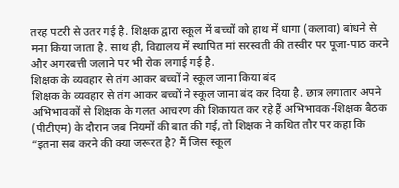तरह पटरी से उतर गई है. शिक्षक द्वारा स्कूल में बच्चों को हाथ में धागा (कलावा) बांधने से मना किया जाता है. साथ ही, विद्यालय में स्थापित मां सरस्वती की तस्वीर पर पूजा-पाठ करने और अगरबत्ती जलाने पर भी रोक लगाई गई है.
शिक्षक के व्यवहार से तंग आकर बच्चों ने स्कूल जाना किया बंद
शिक्षक के व्यवहार से तंग आकर बच्चों ने स्कूल जाना बंद कर दिया है. छात्र लगातार अपने अभिभावकों से शिक्षक के गलत आचरण की शिकायत कर रहे हैं अभिभावक-शिक्षक बैठक (पीटीएम) के दौरान जब नियमों की बात की गई, तो शिक्षक ने कथित तौर पर कहा कि “इतना सब करने की क्या जरूरत है? मैं जिस स्कूल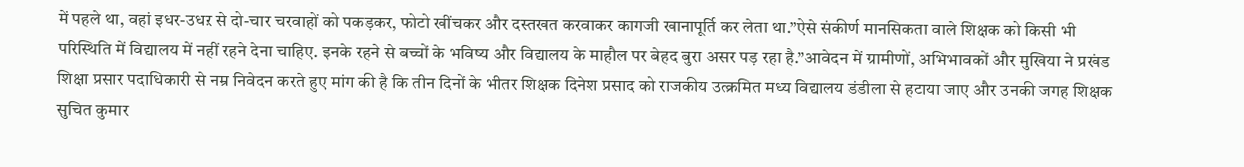में पहले था, वहां इधर-उधऱ से दो-चार चरवाहों को पकड़कर, फोटो खींचकर और दस्तखत करवाकर कागजी खानापूर्ति कर लेता था.”ऐसे संकीर्ण मानसिकता वाले शिक्षक को किसी भी परिस्थिति में विद्यालय में नहीं रहने देना चाहिए. इनके रहने से बच्चों के भविष्य और विद्यालय के माहौल पर बेहद बुरा असर पड़ रहा है.”आवेदन में ग्रामीणों, अभिभावकों और मुखिया ने प्रखंड शिक्षा प्रसार पदाधिकारी से नम्र निवेदन करते हुए मांग की है कि तीन दिनों के भीतर शिक्षक दिनेश प्रसाद को राजकीय उत्क्रमित मध्य विद्यालय डंडीला से हटाया जाए और उनकी जगह शिक्षक सुचित कुमार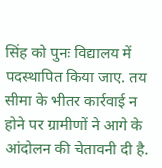सिंह को पुनः विद्यालय में पदस्थापित किया जाए. तय सीमा के भीतर कार्रवाई न होने पर ग्रामीणों ने आगे के आंदोलन की चेतावनी दी है.